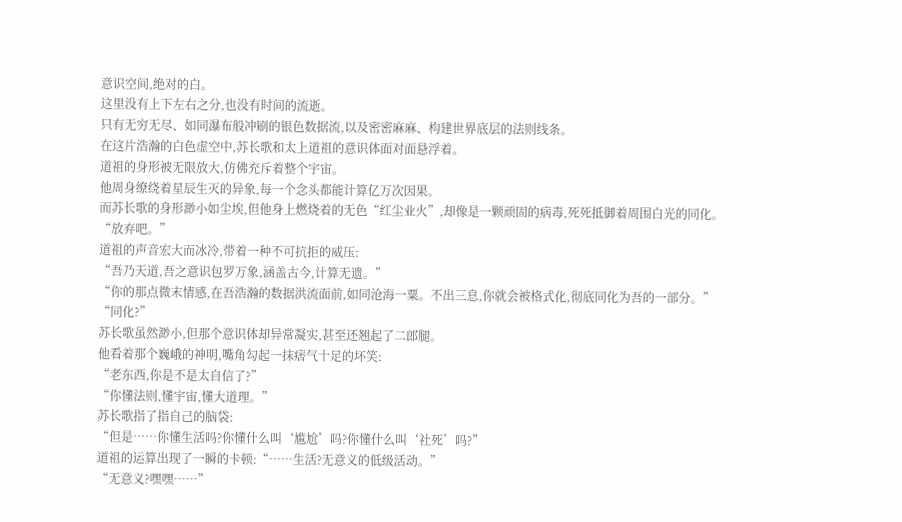意识空间,绝对的白。
这里没有上下左右之分,也没有时间的流逝。
只有无穷无尽、如同瀑布般冲刷的银色数据流,以及密密麻麻、构建世界底层的法则线条。
在这片浩瀚的白色虚空中,苏长歌和太上道祖的意识体面对面悬浮着。
道祖的身形被无限放大,仿佛充斥着整个宇宙。
他周身缭绕着星辰生灭的异象,每一个念头都能计算亿万次因果。
而苏长歌的身形渺小如尘埃,但他身上燃烧着的无色“红尘业火”,却像是一颗顽固的病毒,死死抵御着周围白光的同化。
“放弃吧。”
道祖的声音宏大而冰冷,带着一种不可抗拒的威压:
“吾乃天道,吾之意识包罗万象,涵盖古今,计算无遗。”
“你的那点微末情感,在吾浩瀚的数据洪流面前,如同沧海一粟。不出三息,你就会被格式化,彻底同化为吾的一部分。”
“同化?”
苏长歌虽然渺小,但那个意识体却异常凝实,甚至还翘起了二郎腿。
他看着那个巍峨的神明,嘴角勾起一抹痞气十足的坏笑:
“老东西,你是不是太自信了?”
“你懂法则,懂宇宙,懂大道理。”
苏长歌指了指自己的脑袋:
“但是……你懂生活吗?你懂什么叫‘尴尬’吗?你懂什么叫‘社死’吗?”
道祖的运算出现了一瞬的卡顿:“……生活?无意义的低级活动。”
“无意义?嘿嘿……”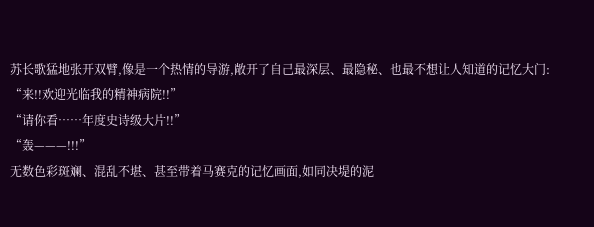苏长歌猛地张开双臂,像是一个热情的导游,敞开了自己最深层、最隐秘、也最不想让人知道的记忆大门:
“来!!欢迎光临我的精神病院!!”
“请你看……年度史诗级大片!!”
“轰———!!!”
无数色彩斑斓、混乱不堪、甚至带着马赛克的记忆画面,如同决堤的泥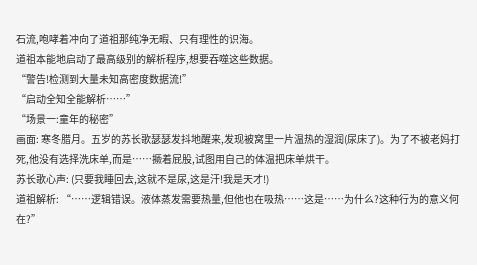石流,咆哮着冲向了道祖那纯净无暇、只有理性的识海。
道祖本能地启动了最高级别的解析程序,想要吞噬这些数据。
“警告!检测到大量未知高密度数据流!”
“启动全知全能解析……”
“场景一:童年的秘密”
画面: 寒冬腊月。五岁的苏长歌瑟瑟发抖地醒来,发现被窝里一片温热的湿润(尿床了)。为了不被老妈打死,他没有选择洗床单,而是……撅着屁股,试图用自己的体温把床单烘干。
苏长歌心声: (只要我睡回去,这就不是尿,这是汗!我是天才!)
道祖解析: “……逻辑错误。液体蒸发需要热量,但他也在吸热……这是……为什么?这种行为的意义何在?”